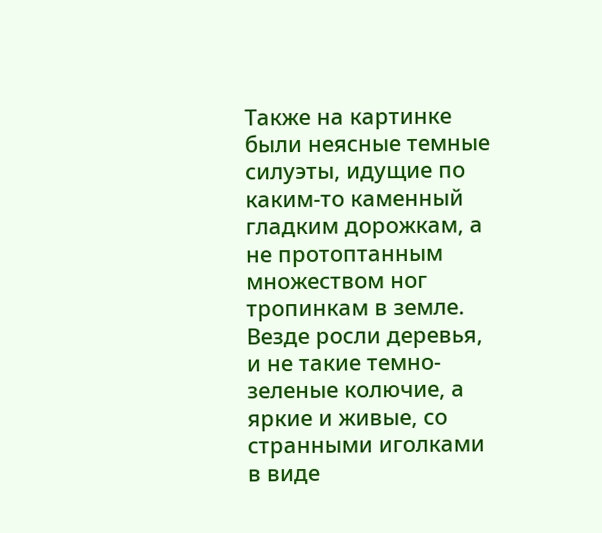Также на картинке были неясные темные силуэты, идущие по каким-то каменный гладким дорожкам, а не протоптанным множеством ног тропинкам в земле. Везде росли деревья, и не такие темно-зеленые колючие, а яркие и живые, со странными иголками в виде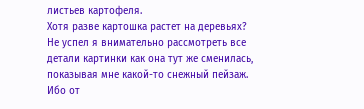листьев картофеля.
Хотя разве картошка растет на деревьях?
Не успел я внимательно рассмотреть все детали картинки как она тут же сменилась, показывая мне какой-то снежный пейзаж.
Ибо от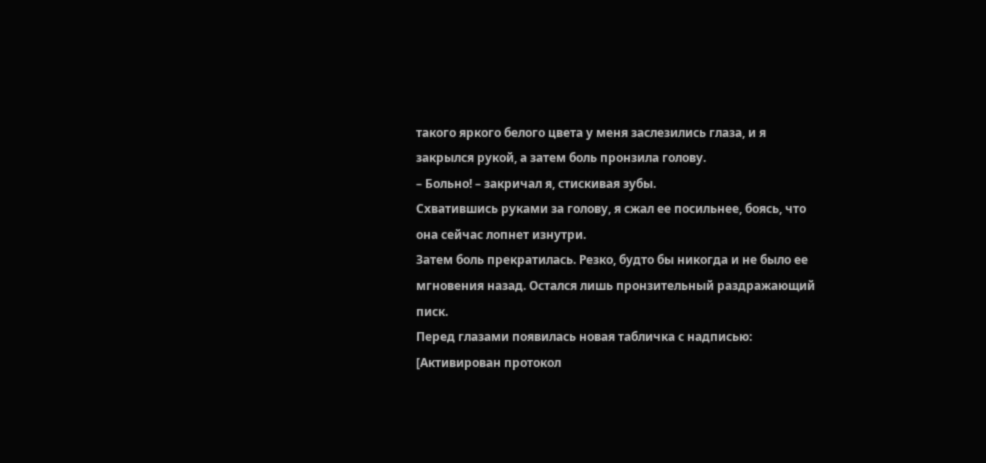такого яркого белого цвета у меня заслезились глаза, и я закрылся рукой, а затем боль пронзила голову.
– Больно! – закричал я, стискивая зубы.
Схватившись руками за голову, я сжал ее посильнее, боясь, что она сейчас лопнет изнутри.
Затем боль прекратилась. Резко, будто бы никогда и не было ее мгновения назад. Остался лишь пронзительный раздражающий писк.
Перед глазами появилась новая табличка с надписью:
[Активирован протокол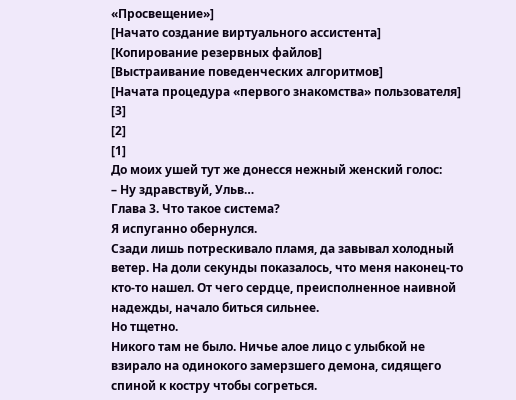«Просвещение»]
[Начато создание виртуального ассистента]
[Копирование резервных файлов]
[Выстраивание поведенческих алгоритмов]
[Начата процедура «первого знакомства» пользователя]
[3]
[2]
[1]
До моих ушей тут же донесся нежный женский голос:
– Ну здравствуй, Ульв…
Глава 3. Что такое система?
Я испуганно обернулся.
Сзади лишь потрескивало пламя, да завывал холодный ветер. На доли секунды показалось, что меня наконец-то кто-то нашел. От чего сердце, преисполненное наивной надежды, начало биться сильнее.
Но тщетно.
Никого там не было. Ничье алое лицо с улыбкой не взирало на одинокого замерзшего демона, сидящего спиной к костру чтобы согреться.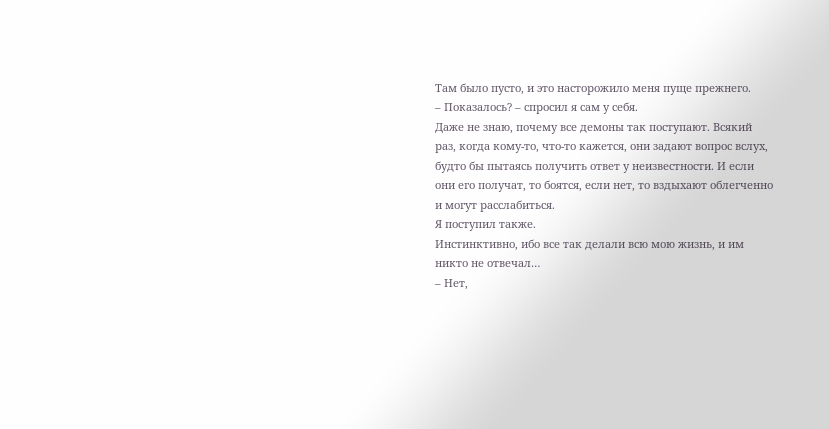Там было пусто, и это насторожило меня пуще прежнего.
– Показалось? – спросил я сам у себя.
Даже не знаю, почему все демоны так поступают. Всякий раз, когда кому-то, что-то кажется, они задают вопрос вслух, будто бы пытаясь получить ответ у неизвестности. И если они его получат, то боятся, если нет, то вздыхают облегченно и могут расслабиться.
Я поступил также.
Инстинктивно, ибо все так делали всю мою жизнь, и им никто не отвечал…
– Нет,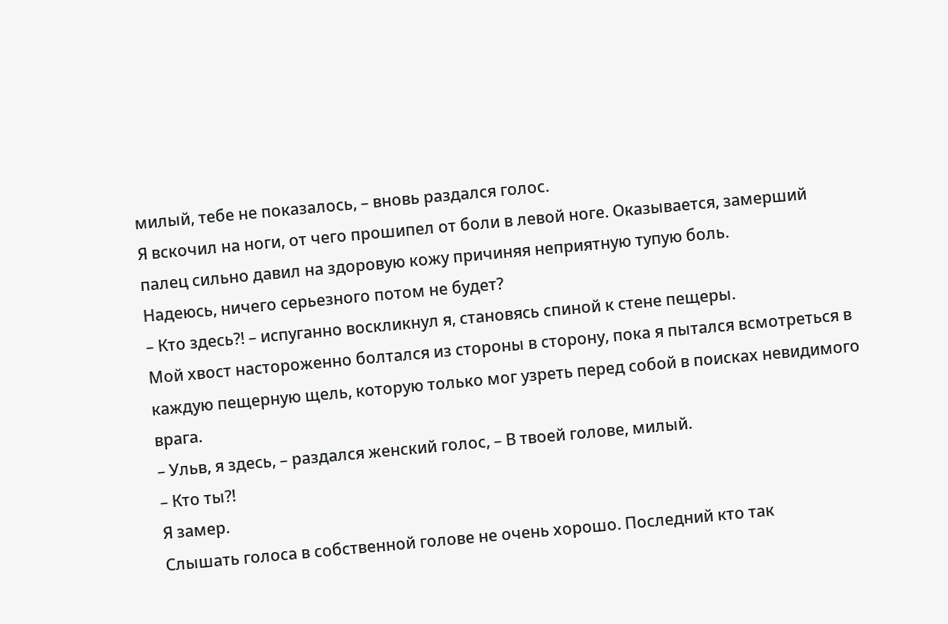милый, тебе не показалось, – вновь раздался голос.
Я вскочил на ноги, от чего прошипел от боли в левой ноге. Оказывается, замерший палец сильно давил на здоровую кожу причиняя неприятную тупую боль.
Надеюсь, ничего серьезного потом не будет?
– Кто здесь?! – испуганно воскликнул я, становясь спиной к стене пещеры.
Мой хвост настороженно болтался из стороны в сторону, пока я пытался всмотреться в каждую пещерную щель, которую только мог узреть перед собой в поисках невидимого врага.
– Ульв, я здесь, – раздался женский голос, – В твоей голове, милый.
– Кто ты?!
Я замер.
Слышать голоса в собственной голове не очень хорошо. Последний кто так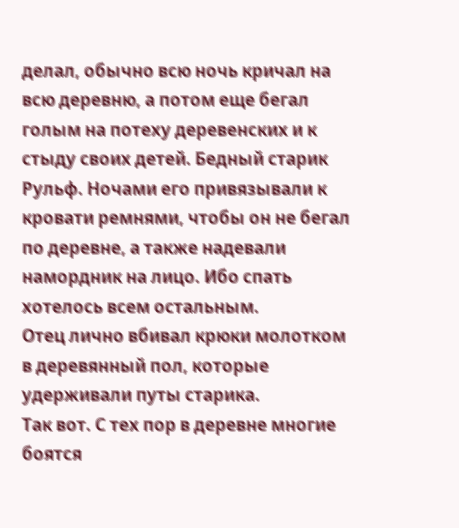делал, обычно всю ночь кричал на всю деревню, а потом еще бегал голым на потеху деревенских и к стыду своих детей. Бедный старик Рульф. Ночами его привязывали к кровати ремнями, чтобы он не бегал по деревне, а также надевали намордник на лицо. Ибо спать хотелось всем остальным.
Отец лично вбивал крюки молотком в деревянный пол, которые удерживали путы старика.
Так вот. С тех пор в деревне многие боятся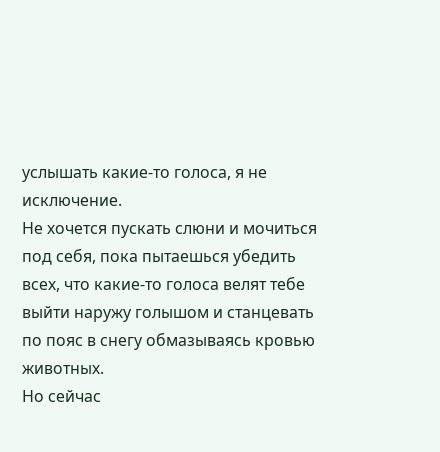услышать какие-то голоса, я не исключение.
Не хочется пускать слюни и мочиться под себя, пока пытаешься убедить всех, что какие-то голоса велят тебе выйти наружу голышом и станцевать по пояс в снегу обмазываясь кровью животных.
Но сейчас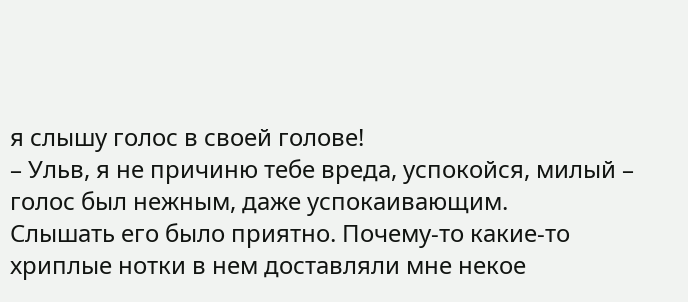я слышу голос в своей голове!
– Ульв, я не причиню тебе вреда, успокойся, милый – голос был нежным, даже успокаивающим.
Слышать его было приятно. Почему-то какие-то хриплые нотки в нем доставляли мне некое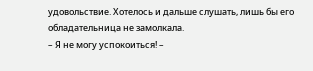удовольствие. Хотелось и дальше слушать, лишь бы его обладательница не замолкала.
– Я не могу успокоиться! –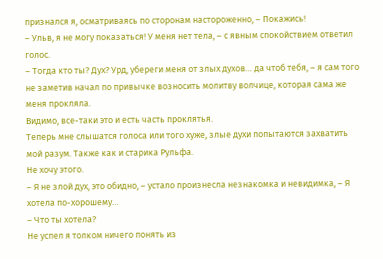признался я, осматриваясь по сторонам настороженно, – Покажись!
– Ульв, я не могу показаться! У меня нет тела, – с явным спокойствием ответил голос.
– Тогда кто ты? Дух? Урд, убереги меня от злых духов… да чтоб тебя, – я сам того не заметив начал по привычке возносить молитву волчице, которая сама же меня прокляла.
Видимо, все-таки это и есть часть проклятья.
Теперь мне слышатся голоса или того хуже, злые духи попытаются захватить мой разум. Также как и старика Рульфа.
Не хочу этого.
– Я не злой дух, это обидно, – устало произнесла незнакомка и невидимка, – Я хотела по-хорошему…
– Что ты хотела?
Не успел я толком ничего понять из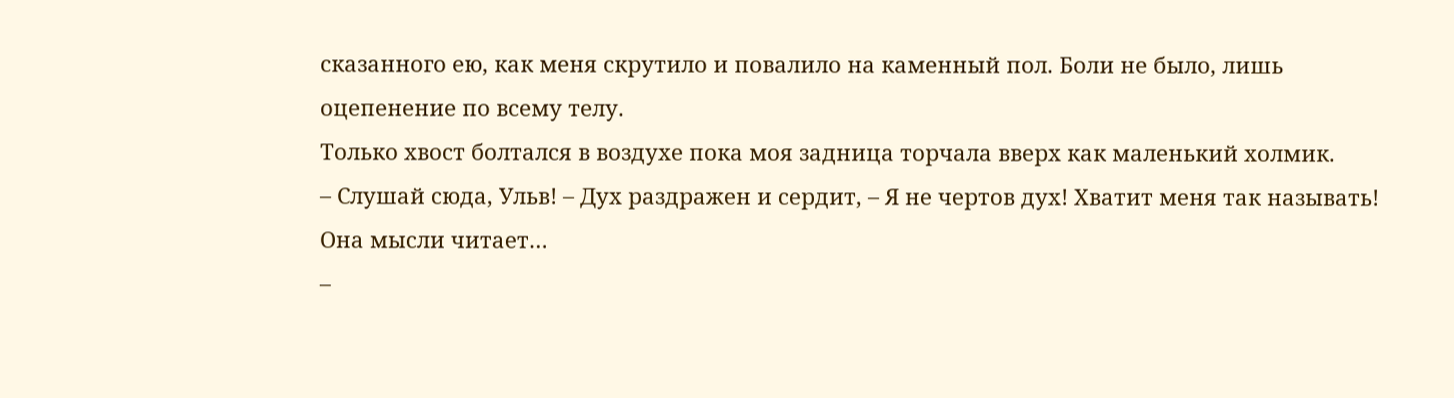сказанного ею, как меня скрутило и повалило на каменный пол. Боли не было, лишь оцепенение по всему телу.
Только хвост болтался в воздухе пока моя задница торчала вверх как маленький холмик.
– Слушай сюда, Ульв! – Дух раздражен и сердит, – Я не чертов дух! Хватит меня так называть!
Она мысли читает…
–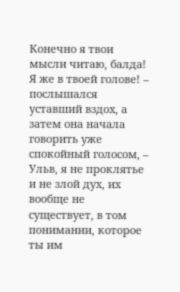Конечно я твои мысли читаю, балда! Я же в твоей голове! – послышался уставший вздох, а затем она начала говорить уже спокойный голосом, – Ульв, я не проклятье и не злой дух, их вообще не существует, в том понимании, которое ты им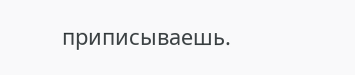приписываешь.